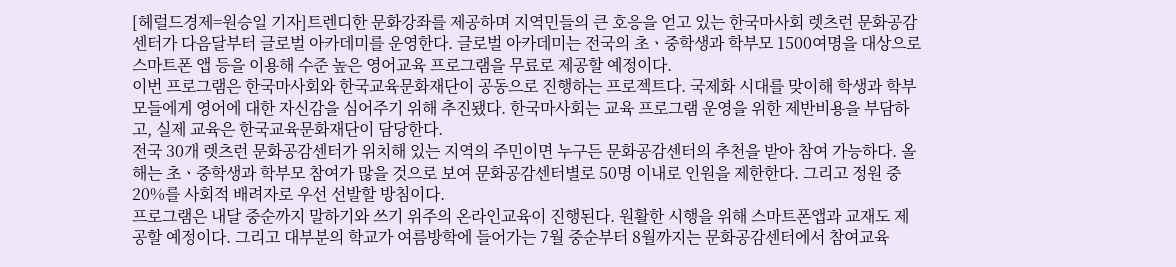[헤럴드경제=원승일 기자]트렌디한 문화강좌를 제공하며 지역민들의 큰 호응을 얻고 있는 한국마사회 렛츠런 문화공감센터가 다음달부터 글로벌 아카데미를 운영한다. 글로벌 아카데미는 전국의 초ㆍ중학생과 학부모 1500여명을 대상으로 스마트폰 앱 등을 이용해 수준 높은 영어교육 프로그램을 무료로 제공할 예정이다.
이번 프로그램은 한국마사회와 한국교육문화재단이 공동으로 진행하는 프로젝트다. 국제화 시대를 맞이해 학생과 학부모들에게 영어에 대한 자신감을 심어주기 위해 추진됐다. 한국마사회는 교육 프로그램 운영을 위한 제반비용을 부담하고, 실제 교육은 한국교육문화재단이 담당한다.
전국 30개 렛츠런 문화공감센터가 위치해 있는 지역의 주민이면 누구든 문화공감센터의 추천을 받아 참여 가능하다. 올해는 초ㆍ중학생과 학부모 참여가 많을 것으로 보여 문화공감센터별로 50명 이내로 인원을 제한한다. 그리고 정원 중 20%를 사회적 배려자로 우선 선발할 방침이다.
프로그램은 내달 중순까지 말하기와 쓰기 위주의 온라인교육이 진행된다. 원활한 시행을 위해 스마트폰앱과 교재도 제공할 예정이다. 그리고 대부분의 학교가 여름방학에 들어가는 7월 중순부터 8월까지는 문화공감센터에서 참여교육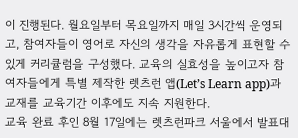이 진행된다. 월요일부터 목요일까지 매일 3시간씩 운영되고, 참여자들이 영어로 자신의 생각을 자유롭게 표현할 수 있게 커리큘럼을 구성했다. 교육의 실효성을 높이고자 참여자들에게 특별 제작한 렛츠런 앱(Let’s Learn app)과 교재를 교육기간 이후에도 지속 지원한다.
교육 완료 후인 8월 17일에는 렛츠런파크 서울에서 발표대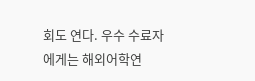회도 연다. 우수 수료자에게는 해외어학연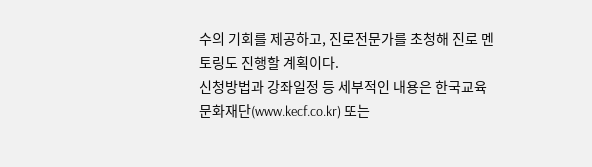수의 기회를 제공하고, 진로전문가를 초청해 진로 멘토링도 진행할 계획이다.
신청방법과 강좌일정 등 세부적인 내용은 한국교육문화재단(www.kecf.co.kr) 또는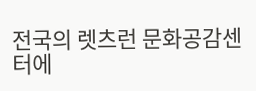전국의 렛츠런 문화공감센터에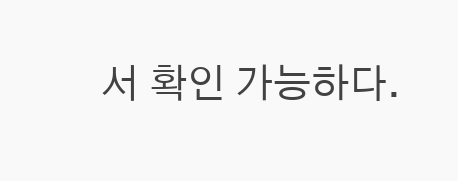서 확인 가능하다.